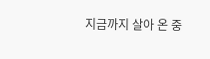지금까지 살아 온 중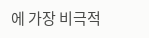에 가장 비극적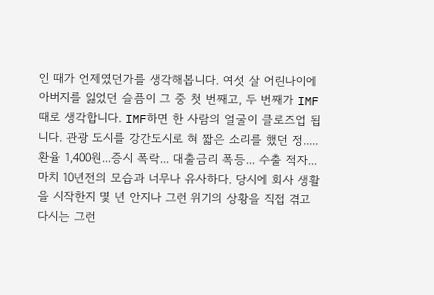인 때가 언제였던가를 생각해봅니다. 여섯 살 어린나이에 아버지를 잃었던 슬픔이 그 중 첫 번째고, 두 번째가 IMF 때로 생각합니다. IMF하면 한 사람의 얼굴이 클로즈업 됩니다. 관광 도시를 강간도시로 혀 짧은 소리를 했던 정.....
환율 1,400원...증시 폭락... 대출금리 폭등... 수출 적자... 마치 10년전의 모습과 너무나 유사하다. 당시에 회사 생활을 시작한지 몇 년 안지나 그런 위기의 상황을 직접 겪고 다시는 그런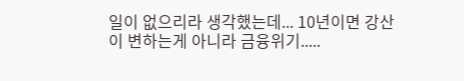일이 없으리라 생각했는데... 10년이면 강산이 변하는게 아니라 금융위기.....